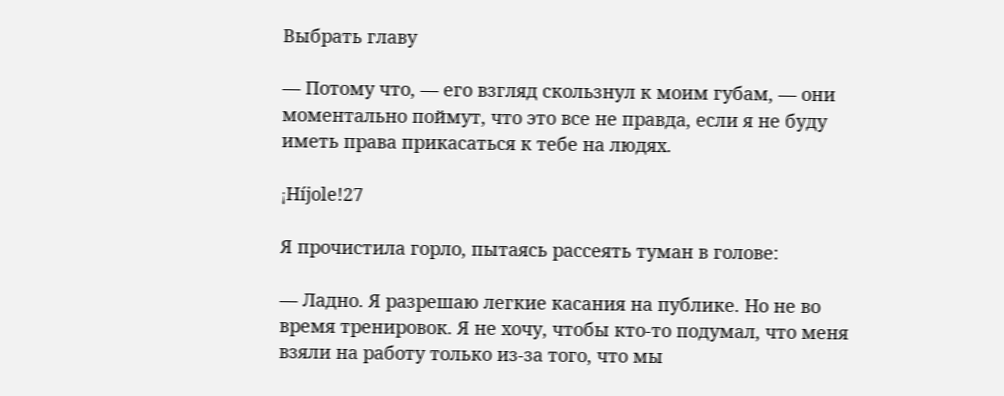Выбрать главу

— Потому что, — его взгляд скользнул к моим губам, — они моментально поймут, что это все не правда, если я не буду иметь права прикасаться к тебе на людях.

¡Híjole!27

Я прочистила горло, пытаясь рассеять туман в голове:

— Ладно. Я разрешаю легкие касания на публике. Но не во время тренировок. Я не хочу, чтобы кто-то подумал, что меня взяли на работу только из-за того, что мы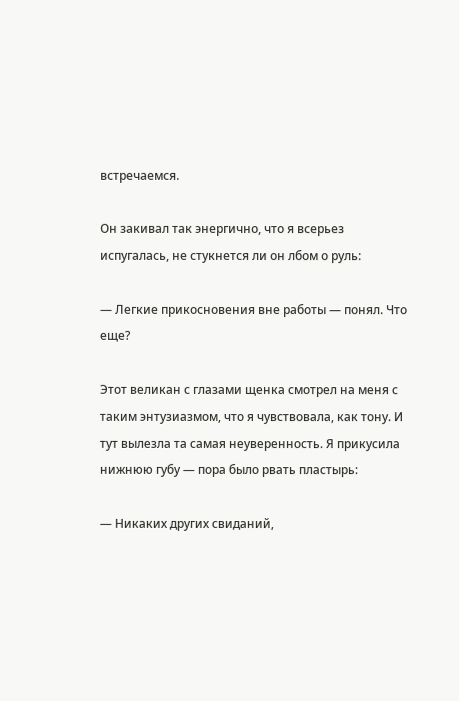встречаемся.

Он закивал так энергично, что я всерьез испугалась, не стукнется ли он лбом о руль:

— Легкие прикосновения вне работы — понял. Что еще?

Этот великан с глазами щенка смотрел на меня с таким энтузиазмом, что я чувствовала, как тону. И тут вылезла та самая неуверенность. Я прикусила нижнюю губу — пора было рвать пластырь:

— Никаких других свиданий,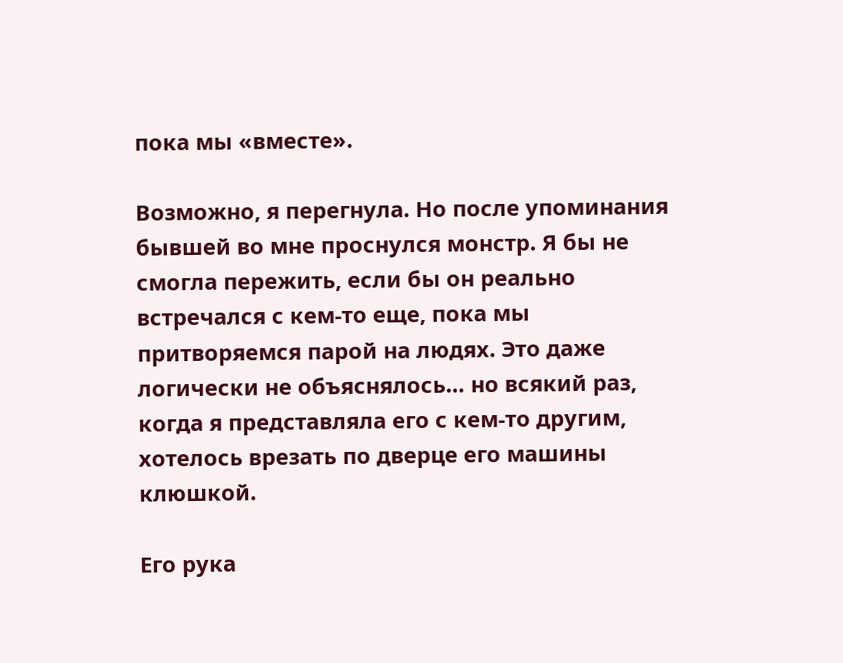пока мы «вместе».

Возможно, я перегнула. Но после упоминания бывшей во мне проснулся монстр. Я бы не смогла пережить, если бы он реально встречался с кем-то еще, пока мы притворяемся парой на людях. Это даже логически не объяснялось… но всякий раз, когда я представляла его с кем-то другим, хотелось врезать по дверце его машины клюшкой.

Его рука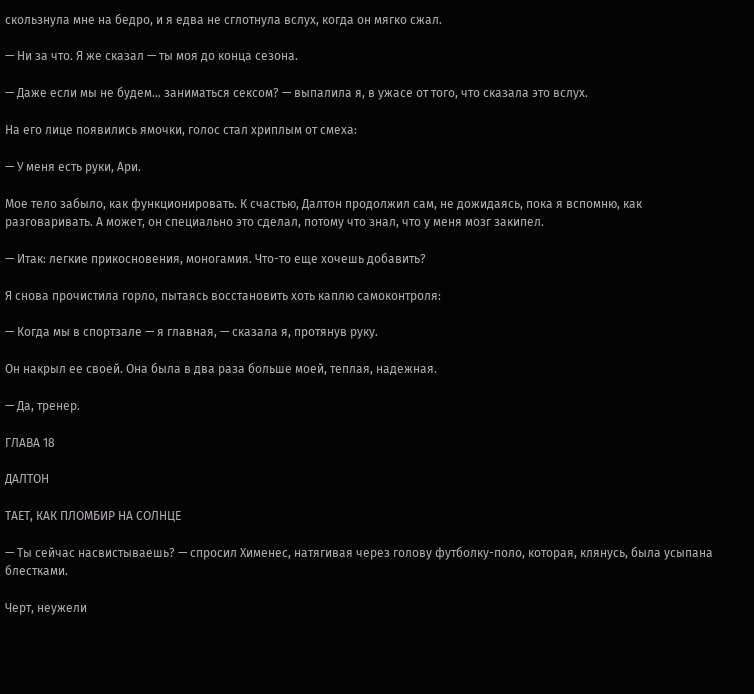скользнула мне на бедро, и я едва не сглотнула вслух, когда он мягко сжал.

— Ни за что. Я же сказал — ты моя до конца сезона.

— Даже если мы не будем… заниматься сексом? — выпалила я, в ужасе от того, что сказала это вслух.

На его лице появились ямочки, голос стал хриплым от смеха:

— У меня есть руки, Ари.

Мое тело забыло, как функционировать. К счастью, Далтон продолжил сам, не дожидаясь, пока я вспомню, как разговаривать. А может, он специально это сделал, потому что знал, что у меня мозг закипел.

— Итак: легкие прикосновения, моногамия. Что-то еще хочешь добавить?

Я снова прочистила горло, пытаясь восстановить хоть каплю самоконтроля:

— Когда мы в спортзале — я главная, — сказала я, протянув руку.

Он накрыл ее своей. Она была в два раза больше моей, теплая, надежная.

— Да, тренер.

ГЛАВА 18

ДАЛТОН

ТАЕТ, КАК ПЛОМБИР НА СОЛНЦЕ

— Ты сейчас насвистываешь? — спросил Хименес, натягивая через голову футболку-поло, которая, клянусь, была усыпана блестками.

Черт, неужели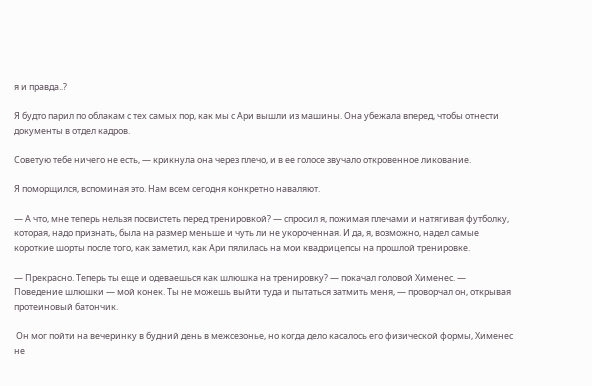я и правда..?

Я будто парил по облакам с тех самых пор, как мы с Ари вышли из машины. Она убежала вперед, чтобы отнести документы в отдел кадров.

Советую тебе ничего не есть, — крикнула она через плечо, и в ее голосе звучало откровенное ликование.

Я поморщился, вспоминая это. Нам всем сегодня конкретно наваляют.

— А что, мне теперь нельзя посвистеть перед тренировкой? — спросил я, пожимая плечами и натягивая футболку, которая, надо признать, была на размер меньше и чуть ли не укороченная. И да, я, возможно, надел самые короткие шорты после того, как заметил, как Ари пялилась на мои квадрицепсы на прошлой тренировке.

— Прекрасно. Теперь ты еще и одеваешься как шлюшка на тренировку? — покачал головой Хименес. — Поведение шлюшки — мой конек. Ты не можешь выйти туда и пытаться затмить меня, — проворчал он, открывая протеиновый батончик.

 Он мог пойти на вечеринку в будний день в межсезонье, но когда дело касалось его физической формы, Хименес не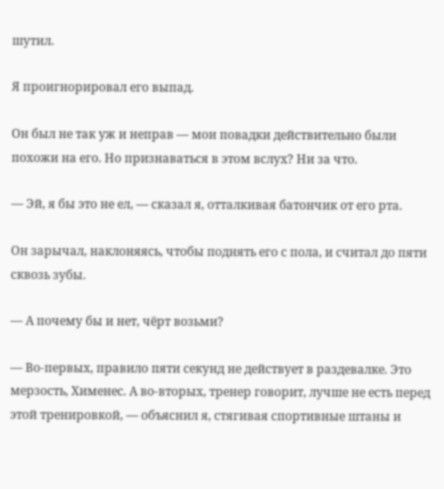шутил.

Я проигнорировал его выпад.

Он был не так уж и неправ — мои повадки действительно были похожи на его. Но признаваться в этом вслух? Ни за что.

— Эй, я бы это не ел, — сказал я, отталкивая батончик от его рта.

Он зарычал, наклоняясь, чтобы поднять его с пола, и считал до пяти сквозь зубы.

— А почему бы и нет, чёрт возьми?

— Во-первых, правило пяти секунд не действует в раздевалке. Это мерзость, Хименес. А во-вторых, тренер говорит, лучше не есть перед этой тренировкой, — объяснил я, стягивая спортивные штаны и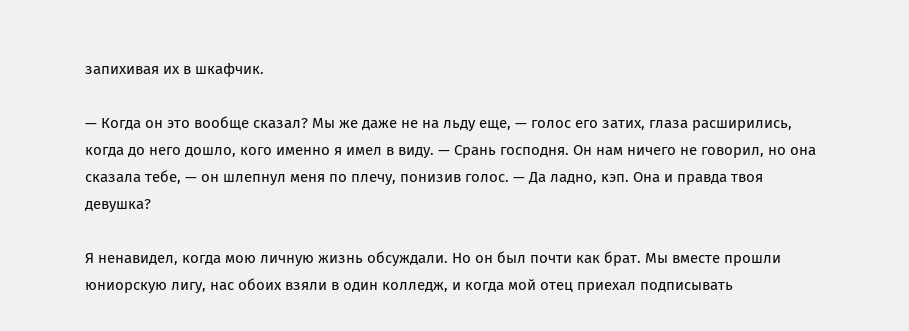запихивая их в шкафчик.

— Когда он это вообще сказал? Мы же даже не на льду еще, — голос его затих, глаза расширились, когда до него дошло, кого именно я имел в виду. — Срань господня. Он нам ничего не говорил, но она сказала тебе, — он шлепнул меня по плечу, понизив голос. — Да ладно, кэп. Она и правда твоя девушка?

Я ненавидел, когда мою личную жизнь обсуждали. Но он был почти как брат. Мы вместе прошли юниорскую лигу, нас обоих взяли в один колледж, и когда мой отец приехал подписывать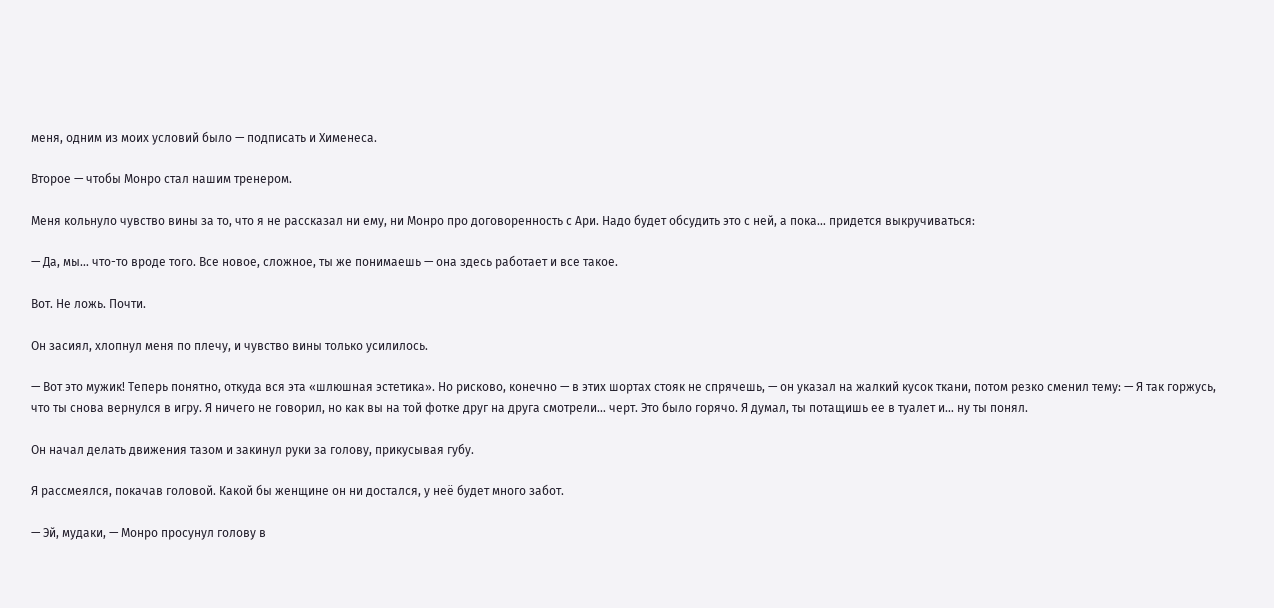меня, одним из моих условий было — подписать и Хименеса.

Второе — чтобы Монро стал нашим тренером.

Меня кольнуло чувство вины за то, что я не рассказал ни ему, ни Монро про договоренность с Ари. Надо будет обсудить это с ней, а пока… придется выкручиваться:

— Да, мы… что-то вроде того. Все новое, сложное, ты же понимаешь — она здесь работает и все такое.

Вот. Не ложь. Почти.

Он засиял, хлопнул меня по плечу, и чувство вины только усилилось.

— Вот это мужик! Теперь понятно, откуда вся эта «шлюшная эстетика». Но рисково, конечно — в этих шортах стояк не спрячешь, — он указал на жалкий кусок ткани, потом резко сменил тему: — Я так горжусь, что ты снова вернулся в игру. Я ничего не говорил, но как вы на той фотке друг на друга смотрели… черт. Это было горячо. Я думал, ты потащишь ее в туалет и… ну ты понял.

Он начал делать движения тазом и закинул руки за голову, прикусывая губу.

Я рассмеялся, покачав головой. Какой бы женщине он ни достался, у неё будет много забот.

— Эй, мудаки, — Монро просунул голову в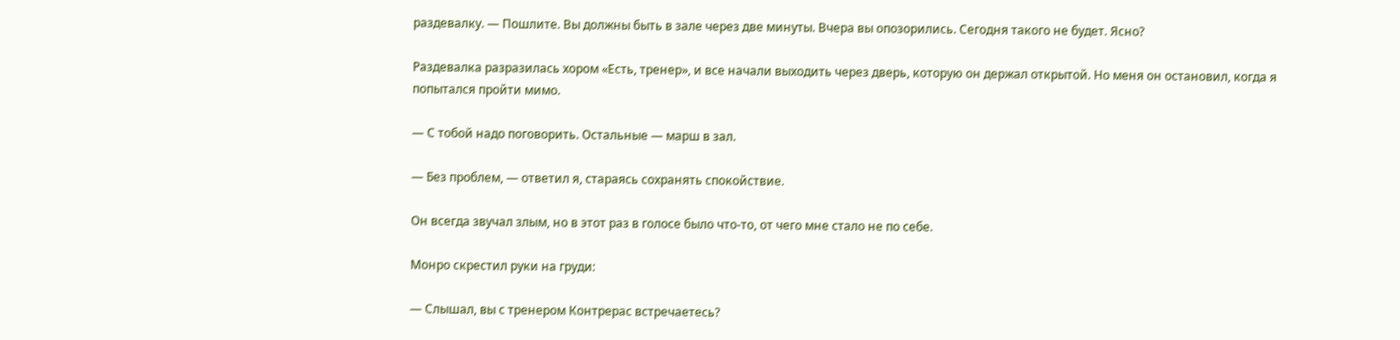раздевалку. — Пошлите. Вы должны быть в зале через две минуты. Вчера вы опозорились. Сегодня такого не будет. Ясно?

Раздевалка разразилась хором «Есть, тренер», и все начали выходить через дверь, которую он держал открытой. Но меня он остановил, когда я попытался пройти мимо.

— С тобой надо поговорить. Остальные — марш в зал.

— Без проблем, — ответил я, стараясь сохранять спокойствие.

Он всегда звучал злым, но в этот раз в голосе было что-то, от чего мне стало не по себе.

Монро скрестил руки на груди:

— Слышал, вы с тренером Контрерас встречаетесь?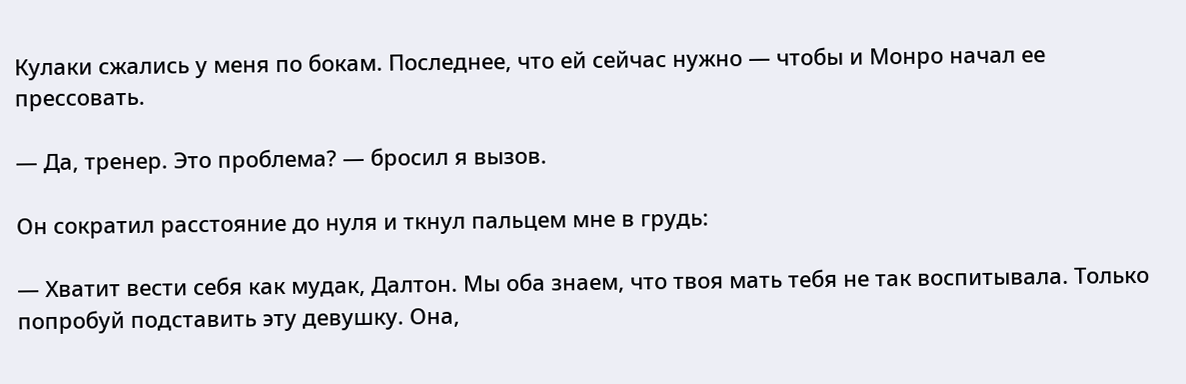Кулаки сжались у меня по бокам. Последнее, что ей сейчас нужно — чтобы и Монро начал ее прессовать.

— Да, тренер. Это проблема? — бросил я вызов.

Он сократил расстояние до нуля и ткнул пальцем мне в грудь:

— Хватит вести себя как мудак, Далтон. Мы оба знаем, что твоя мать тебя не так воспитывала. Только попробуй подставить эту девушку. Она,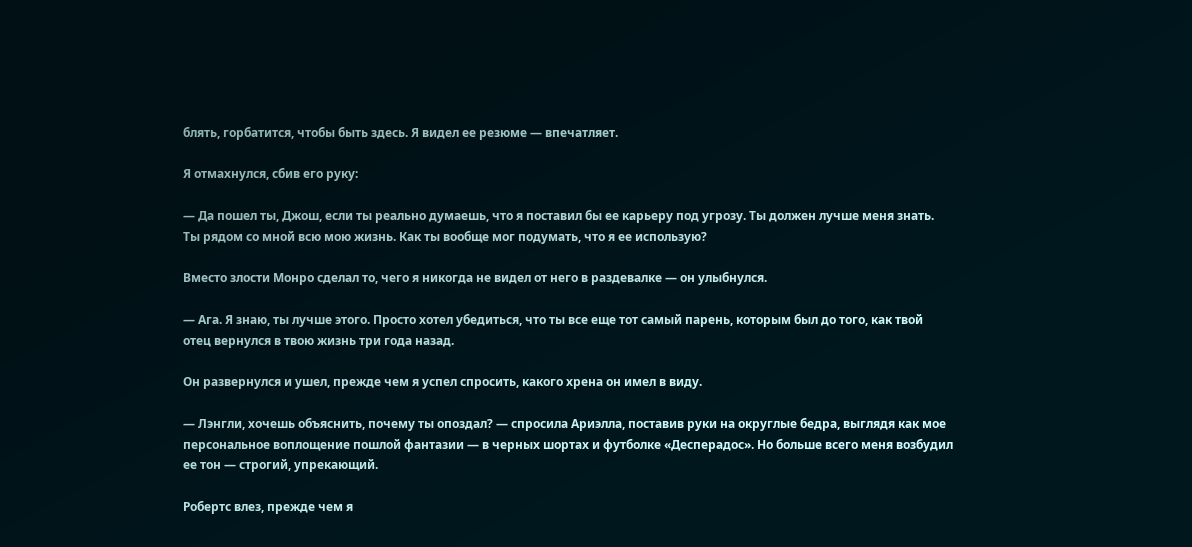блять, горбатится, чтобы быть здесь. Я видел ее резюме — впечатляет.

Я отмахнулся, сбив его руку:

— Да пошел ты, Джош, если ты реально думаешь, что я поставил бы ее карьеру под угрозу. Ты должен лучше меня знать. Ты рядом со мной всю мою жизнь. Как ты вообще мог подумать, что я ее использую?

Вместо злости Монро сделал то, чего я никогда не видел от него в раздевалке — он улыбнулся.

— Ага. Я знаю, ты лучше этого. Просто хотел убедиться, что ты все еще тот самый парень, которым был до того, как твой отец вернулся в твою жизнь три года назад.

Он развернулся и ушел, прежде чем я успел спросить, какого хрена он имел в виду.

— Лэнгли, хочешь объяснить, почему ты опоздал? — спросила Ариэлла, поставив руки на округлые бедра, выглядя как мое персональное воплощение пошлой фантазии — в черных шортах и футболке «Десперадос». Но больше всего меня возбудил ее тон — строгий, упрекающий.

Робертс влез, прежде чем я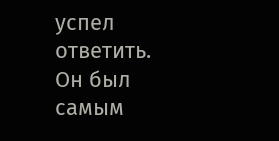успел ответить. Он был самым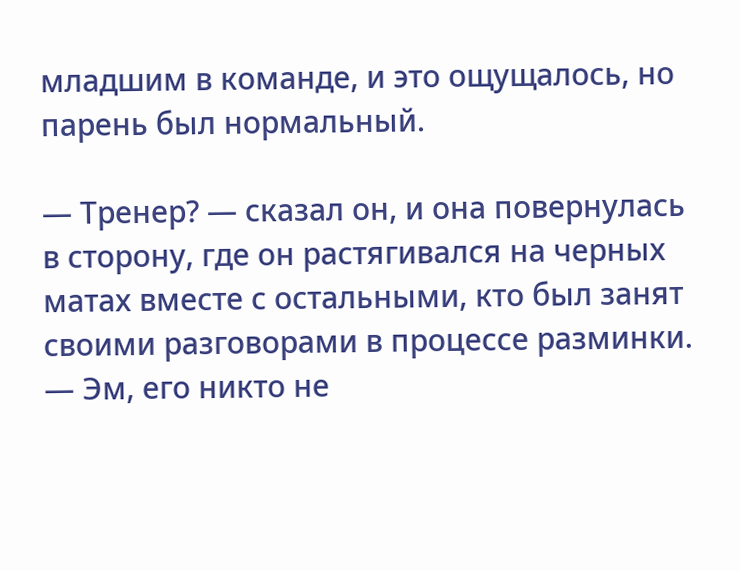младшим в команде, и это ощущалось, но парень был нормальный.

— Тренер? — сказал он, и она повернулась в сторону, где он растягивался на черных матах вместе с остальными, кто был занят своими разговорами в процессе разминки. — Эм, его никто не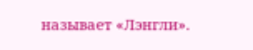называет «Лэнгли».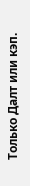Только Далт или кэп.